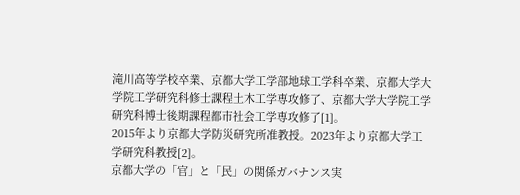滝川高等学校卒業、京都大学工学部地球工学科卒業、京都大学大学院工学研究科修士課程土木工学専攻修了、京都大学大学院工学研究科博士後期課程都市社会工学専攻修了[1]。
2015年より京都大学防災研究所准教授。2023年より京都大学工学研究科教授[2]。
京都大学の「官」と「民」の関係ガバナンス実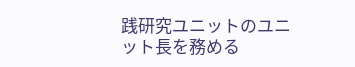践研究ユニットのユニット長を務める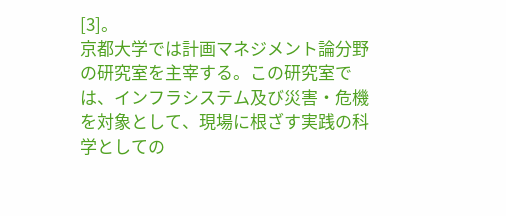[3]。
京都大学では計画マネジメント論分野の研究室を主宰する。この研究室では、インフラシステム及び災害・危機を対象として、現場に根ざす実践の科学としての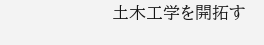土木工学を開拓す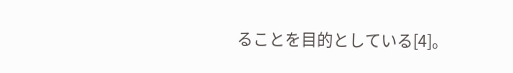ることを目的としている[4]。